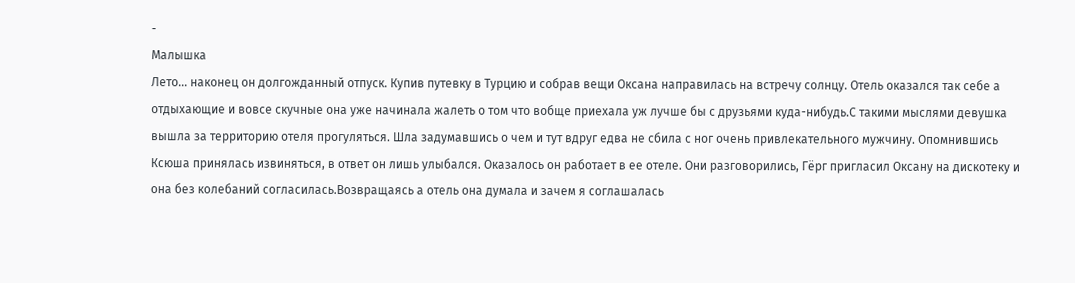-
Малышка
Лето... наконец он долгожданный отпуск. Купив путевку в Турцию и собрав вещи Оксана направилась на встречу солнцу. Отель оказался так себе а отдыхающие и вовсе скучные она уже начинала жалеть о том что вобще приехала уж лучше бы с друзьями куда-нибудь.С такими мыслями девушка вышла за территорию отеля прогуляться. Шла задумавшись о чем и тут вдруг едва не сбила с ног очень привлекательного мужчину. Опомнившись Ксюша принялась извиняться, в ответ он лишь улыбался. Оказалось он работает в ее отеле. Они разговорились, Гёрг пригласил Оксану на дискотеку и она без колебаний согласилась.Возвращаясь а отель она думала и зачем я соглашалась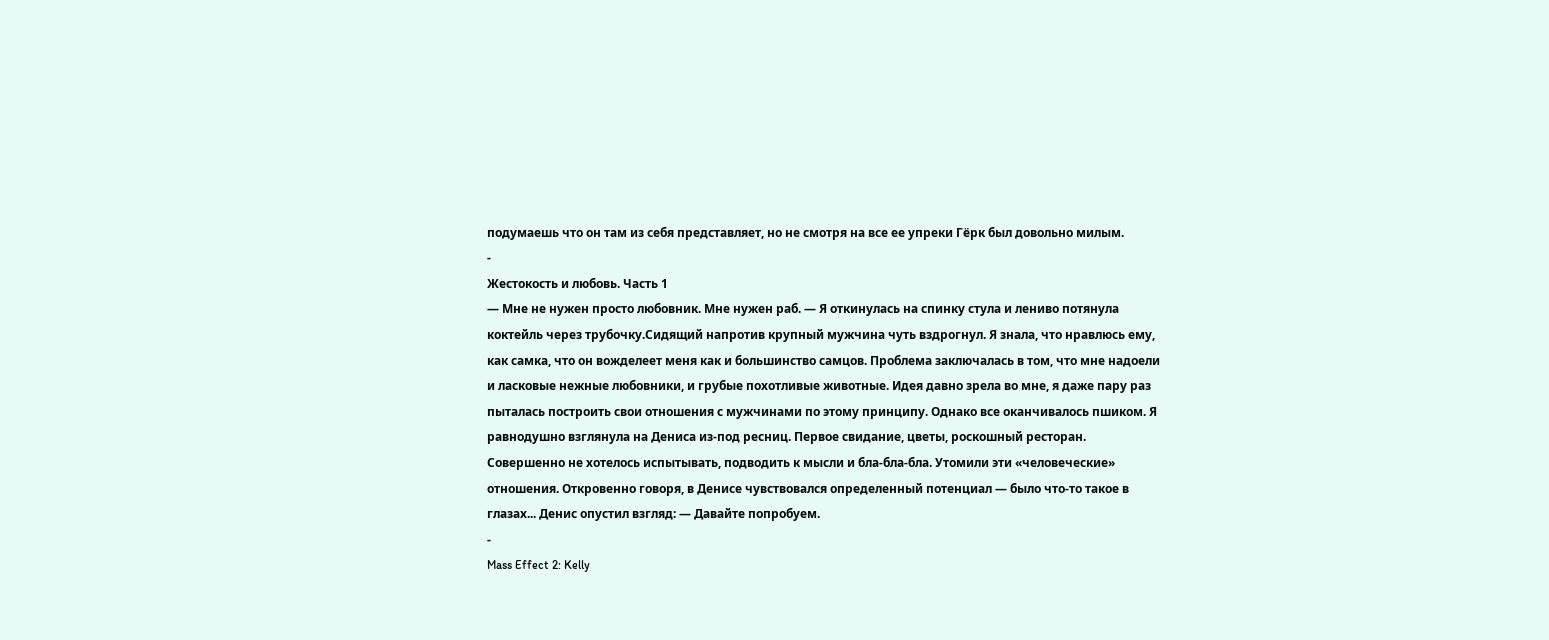подумаешь что он там из себя представляет, но не смотря на все ее упреки Гёрк был довольно милым.
-
Жестокость и любовь. Часть 1
— Мне не нужен просто любовник. Мне нужен раб. — Я откинулась на спинку стула и лениво потянула коктейль через трубочку.Сидящий напротив крупный мужчина чуть вздрогнул. Я знала, что нравлюсь ему, как самка, что он вожделеет меня как и большинство самцов. Проблема заключалась в том, что мне надоели и ласковые нежные любовники, и грубые похотливые животные. Идея давно зрела во мне, я даже пару раз пыталась построить свои отношения с мужчинами по этому принципу. Однако все оканчивалось пшиком. Я равнодушно взглянула на Дениса из-под ресниц. Первое свидание, цветы, роскошный ресторан. Совершенно не хотелось испытывать, подводить к мысли и бла-бла-бла. Утомили эти «человеческие» отношения. Откровенно говоря, в Денисе чувствовался определенный потенциал — было что-то такое в глазах... Денис опустил взгляд: — Давайте попробуем.
-
Mass Effect 2: Kelly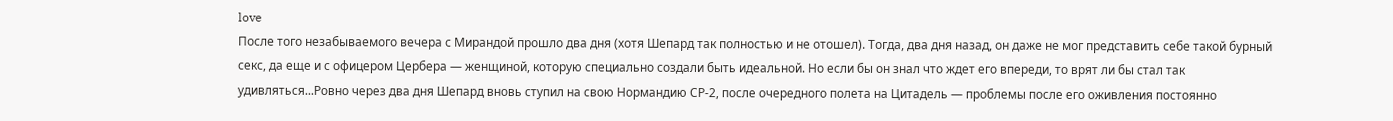love
После того незабываемого вечера с Мирандой прошло два дня (хотя Шепард так полностью и не отошел). Тогда, два дня назад, он даже не мог представить себе такой бурный секс, да еще и с офицером Цербера — женщиной, которую специально создали быть идеальной. Но если бы он знал что ждет его впереди, то врят ли бы стал так удивляться...Ровно через два дня Шепард вновь ступил на свою Нормандию СР-2, после очередного полета на Цитадель — проблемы после его оживления постоянно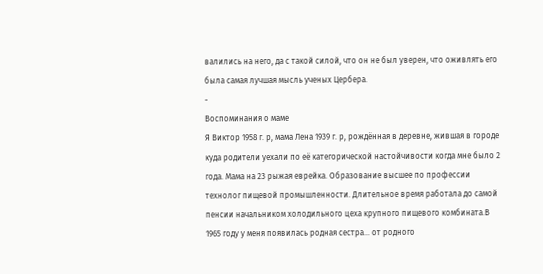валились на него, да с такой силой, что он не был уверен, что оживлять его была самая лучшая мысль ученых Цербера.
-
Воспоминания о маме
Я Виктор 1958 г. р, мама Лена 1939 г. р, рождённая в деревне, жившая в городе куда родители уехали по её категорической настойчивости когда мне было 2 года. Мама на 23 рыжая еврейка. Образование высшее по профессии технолог пищевой промышленности. Длительное время работала до самой пенсии начальником холодильного цеха крупного пищевого комбината.В 1965 году у меня появилась родная сестра... от родного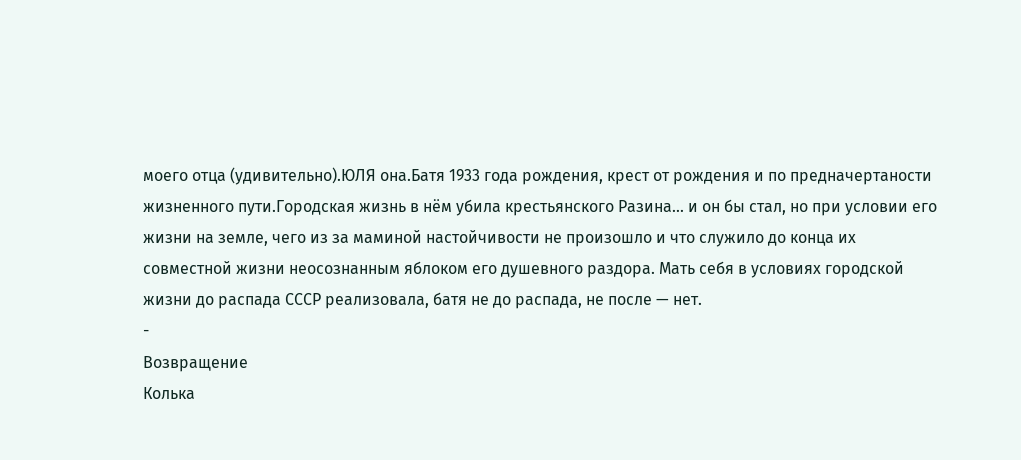моего отца (удивительно).ЮЛЯ она.Батя 1933 года рождения, крест от рождения и по предначертаности жизненного пути.Городская жизнь в нём убила крестьянского Разина... и он бы стал, но при условии его жизни на земле, чего из за маминой настойчивости не произошло и что служило до конца их совместной жизни неосознанным яблоком его душевного раздора. Мать себя в условиях городской жизни до распада СССР реализовала, батя не до распада, не после — нет.
-
Возвращение
Колька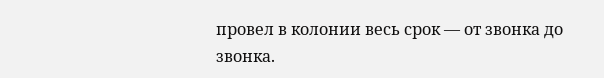провел в колонии весь срок — от звонка до звонка.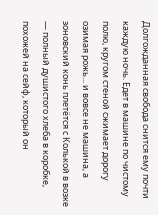Долгожданная свобода снится ему почти каждую ночь. Едет в машине по чистому полю, кругом стеной сжимает дорогу озимая рожь... и вовсе не машина, а зоновский конь плетётся с Колькой в возке — полный душистого хлеба в коробке, похожей на сейф, который он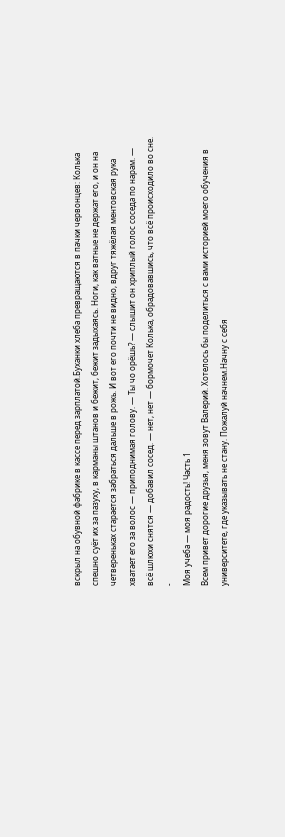вскрыл на обувной фабрике в кассе перед зарплатой.Буханки хлеба превращаются в пачки червонцев: Колька спешно суёт их за пазуху, в карманы штанов и бежит, бежит задыхаясь. Ноги, как ватные не держат его, и он на четвереньках старается забраться дальше в рожь. И вот его почти не видно, вдруг тяжёлая ментовская рука хватает его за волос — приподнимая голову. — Ты чо орёшь? — слышит он хриплый голос соседа по нарам. — всё шлюхи снятся — добавил сосед. — нет, нет — бормочет Колька, обрадовавшись, что всё происходило во сне.
-
Моя учеба — моя радость! Часть 1
Всем привет дорогие друзья, меня зовут Валерий. Хотелось бы поделиться с вами историей моего обучения в университете, где указывать не стану. Пожалуй начнем.Начну с себя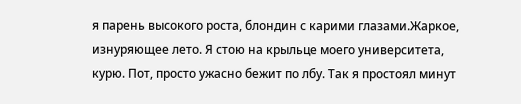я парень высокого роста, блондин с карими глазами.Жаркое, изнуряющее лето. Я стою на крыльце моего университета, курю. Пот, просто ужасно бежит по лбу. Так я простоял минут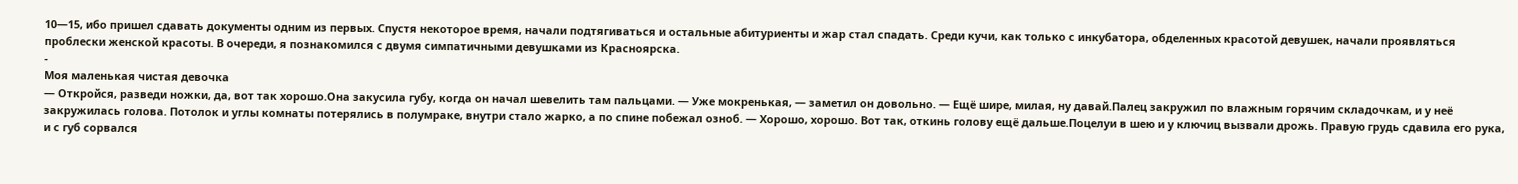10—15, ибо пришел сдавать документы одним из первых. Спустя некоторое время, начали подтягиваться и остальные абитуриенты и жар стал спадать. Среди кучи, как только с инкубатора, обделенных красотой девушек, начали проявляться проблески женской красоты. В очереди, я познакомился с двумя симпатичными девушками из Красноярска.
-
Моя маленькая чистая девочка
— Откройся, разведи ножки, да, вот так хорошо.Она закусила губу, когда он начал шевелить там пальцами. — Уже мокренькая, — заметил он довольно. — Ещё шире, милая, ну давай.Палец закружил по влажным горячим складочкам, и у неё закружилась голова. Потолок и углы комнаты потерялись в полумраке, внутри стало жарко, а по спине побежал озноб. — Хорошо, хорошо. Вот так, откинь голову ещё дальше.Поцелуи в шею и у ключиц вызвали дрожь. Правую грудь сдавила его рука, и с губ сорвался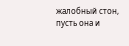жалобный стон, пусть она и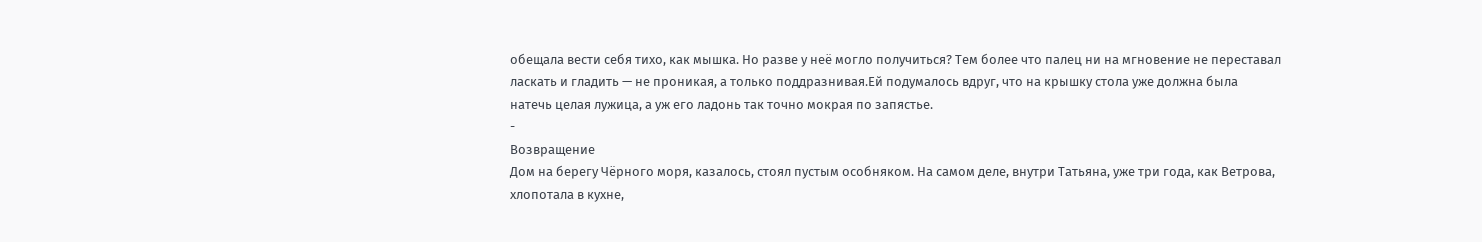обещала вести себя тихо, как мышка. Но разве у неё могло получиться? Тем более что палец ни на мгновение не переставал ласкать и гладить — не проникая, а только поддразнивая.Ей подумалось вдруг, что на крышку стола уже должна была натечь целая лужица, а уж его ладонь так точно мокрая по запястье.
-
Возвращение
Дом на берегу Чёрного моря, казалось, стоял пустым особняком. На самом деле, внутри Татьяна, уже три года, как Ветрова, хлопотала в кухне,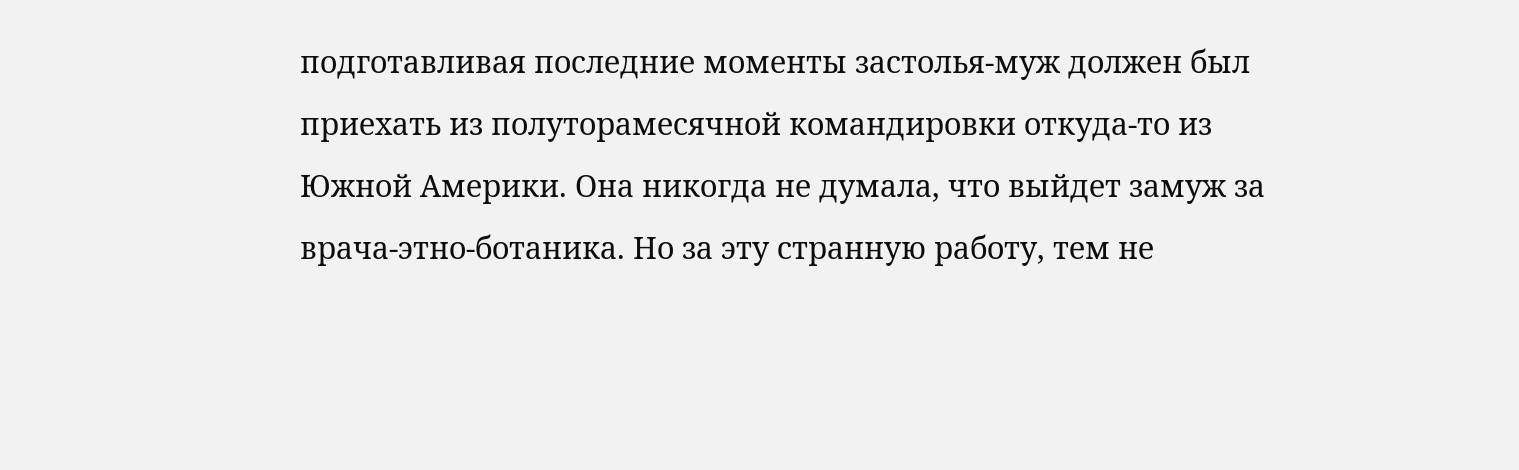подготавливая последние моменты застолья-муж должен был приехать из полуторамесячной командировки откуда-то из Южной Америки. Она никогда не думала, что выйдет замуж за врача-этно-ботаника. Но за эту странную работу, тем не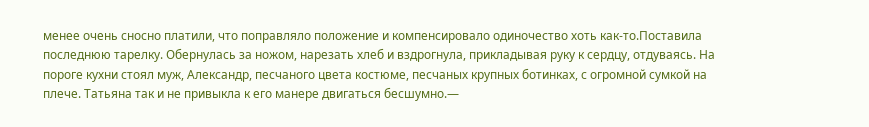менее очень сносно платили, что поправляло положение и компенсировало одиночество хоть как-то.Поставила последнюю тарелку. Обернулась за ножом, нарезать хлеб и вздрогнула, прикладывая руку к сердцу, отдуваясь. На пороге кухни стоял муж, Александр, песчаного цвета костюме, песчаных крупных ботинках, с огромной сумкой на плече. Татьяна так и не привыкла к его манере двигаться бесшумно.—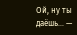Ой, ну ты даёшь... —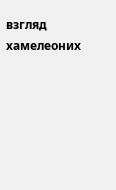взгляд хамелеоних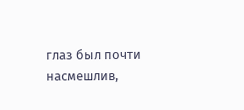глаз был почти насмешлив,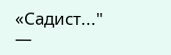«Садист..." —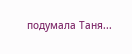подумала Таня...